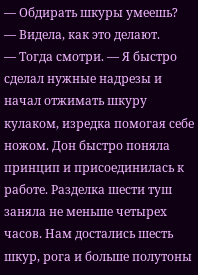— Обдирать шкуры умеешь?
— Видела, как это делают.
— Тогда смотри. — Я быстро сделал нужные надрезы и начал отжимать шкуру кулаком, изредка помогая себе ножом. Дон быстро поняла принцип и присоединилась к работе. Разделка шести туш заняла не меньше четырех часов. Нам достались шесть шкур, рога и больше полутоны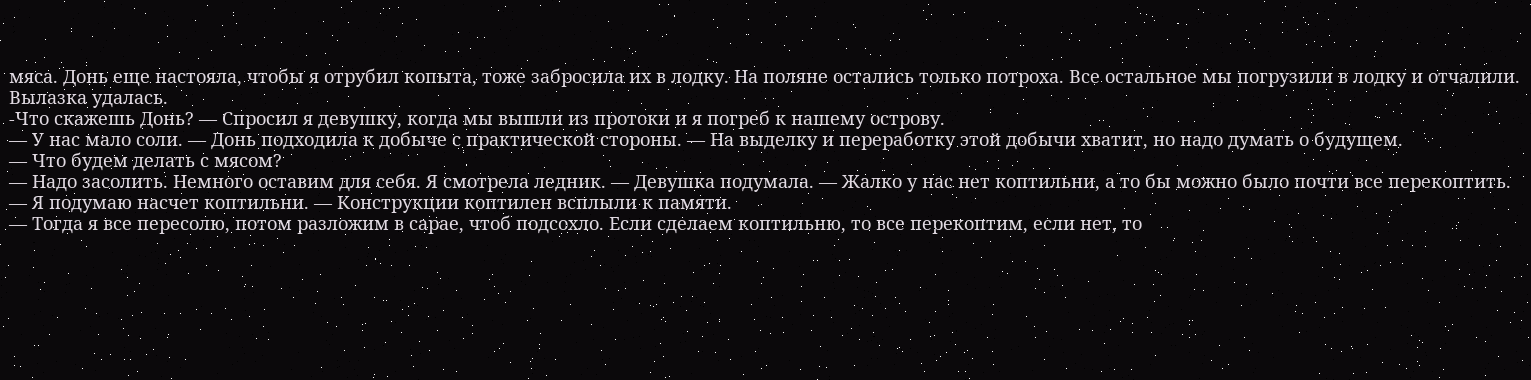мяса. Донь еще настояла, чтобы я отрубил копыта, тоже забросила их в лодку. На поляне остались только потроха. Все остальное мы погрузили в лодку и отчалили. Вылазка удалась.
-Что скажешь Донь? — Спросил я девушку, когда мы вышли из протоки и я погреб к нашему острову.
— У нас мало соли. — Донь подходила к добыче с практической стороны. — На выделку и переработку этой добычи хватит, но надо думать о будущем.
— Что будем делать с мясом?
— Надо засолить. Немного оставим для себя. Я смотрела ледник. — Девушка подумала. — Жалко у нас нет коптильни, а то бы можно было почти все перекоптить.
— Я подумаю насчет коптильни. — Конструкции коптилен всплыли к памяти.
— Тогда я все пересолю, потом разложим в сарае, чтоб подсохло. Если сделаем коптильню, то все перекоптим, если нет, то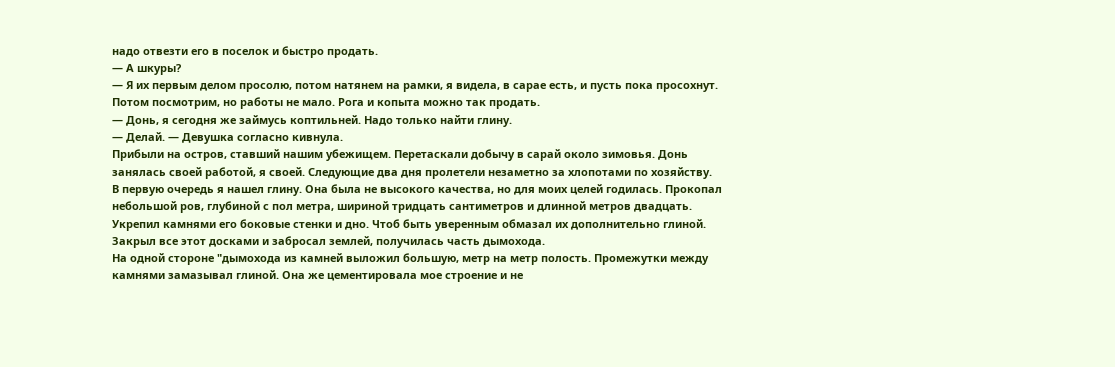надо отвезти его в поселок и быстро продать.
— А шкуры?
— Я их первым делом просолю, потом натянем на рамки, я видела, в сарае есть, и пусть пока просохнут. Потом посмотрим, но работы не мало. Рога и копыта можно так продать.
— Донь, я сегодня же займусь коптильней. Надо только найти глину.
— Делай. — Девушка согласно кивнула.
Прибыли на остров, ставший нашим убежищем. Перетаскали добычу в сарай около зимовья. Донь занялась своей работой, я своей. Следующие два дня пролетели незаметно за хлопотами по хозяйству.
В первую очередь я нашел глину. Она была не высокого качества, но для моих целей годилась. Прокопал небольшой ров, глубиной с пол метра, шириной тридцать сантиметров и длинной метров двадцать. Укрепил камнями его боковые стенки и дно. Чтоб быть уверенным обмазал их дополнительно глиной. Закрыл все этот досками и забросал землей, получилась часть дымохода.
На одной стороне "дымохода из камней выложил большую, метр на метр полость. Промежутки между камнями замазывал глиной. Она же цементировала мое строение и не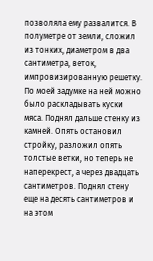позволяла ему развалится. В полуметре от земли, сложил из тонких, диаметром в два сантиметра, веток, импровизированную решетку. По моей задумке на ней можно было раскладывать куски мяса. Поднял дальше стенку из камней. Опять остановил стройку, разложил опять толстые ветки, но теперь не наперекрест, а через двадцать сантиметров. Поднял стену еще на десять сантиметров и на этом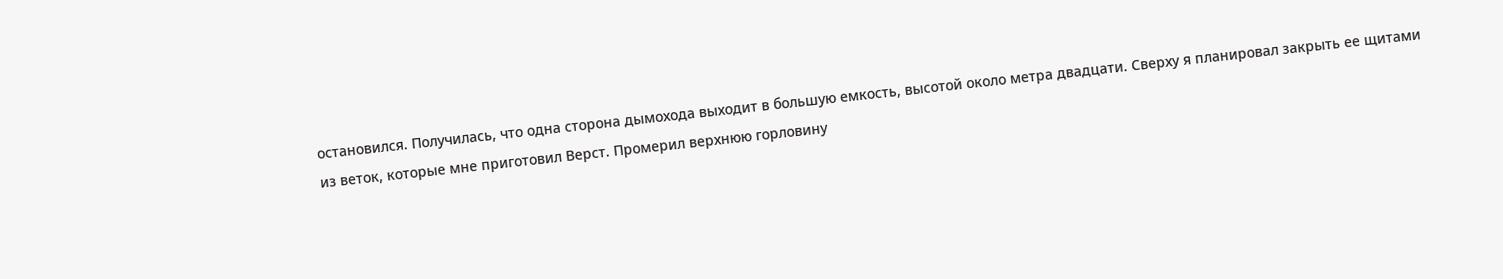остановился. Получилась, что одна сторона дымохода выходит в большую емкость, высотой около метра двадцати. Сверху я планировал закрыть ее щитами из веток, которые мне приготовил Верст. Промерил верхнюю горловину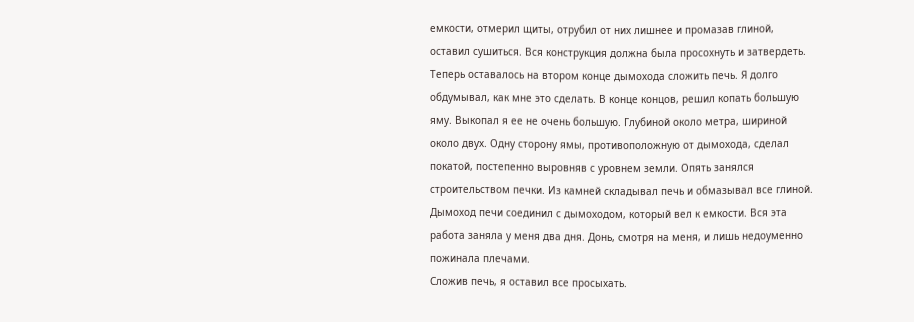емкости, отмерил щиты, отрубил от них лишнее и промазав глиной, оставил сушиться. Вся конструкция должна была просохнуть и затвердеть.
Теперь оставалось на втором конце дымохода сложить печь. Я долго обдумывал, как мне это сделать. В конце концов, решил копать большую яму. Выкопал я ее не очень большую. Глубиной около метра, шириной около двух. Одну сторону ямы, противоположную от дымохода, сделал покатой, постепенно выровняв с уровнем земли. Опять занялся строительством печки. Из камней складывал печь и обмазывал все глиной. Дымоход печи соединил с дымоходом, который вел к емкости. Вся эта работа заняла у меня два дня. Донь, смотря на меня, и лишь недоуменно пожинала плечами.
Сложив печь, я оставил все просыхать.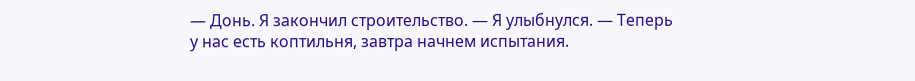— Донь. Я закончил строительство. — Я улыбнулся. — Теперь у нас есть коптильня, завтра начнем испытания.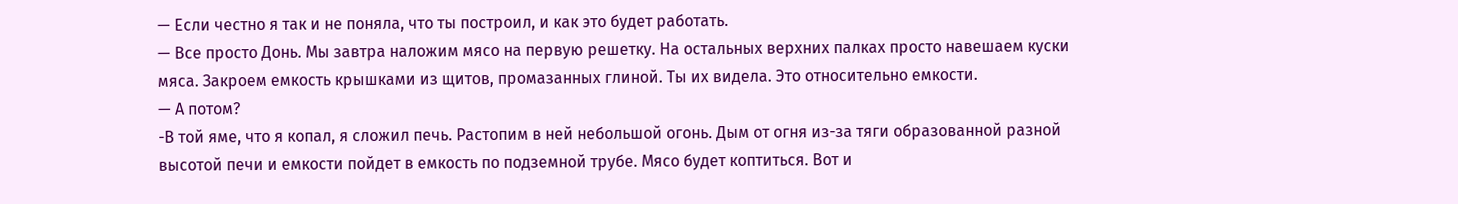— Если честно я так и не поняла, что ты построил, и как это будет работать.
— Все просто Донь. Мы завтра наложим мясо на первую решетку. На остальных верхних палках просто навешаем куски мяса. Закроем емкость крышками из щитов, промазанных глиной. Ты их видела. Это относительно емкости.
— А потом?
-В той яме, что я копал, я сложил печь. Растопим в ней небольшой огонь. Дым от огня из-за тяги образованной разной высотой печи и емкости пойдет в емкость по подземной трубе. Мясо будет коптиться. Вот и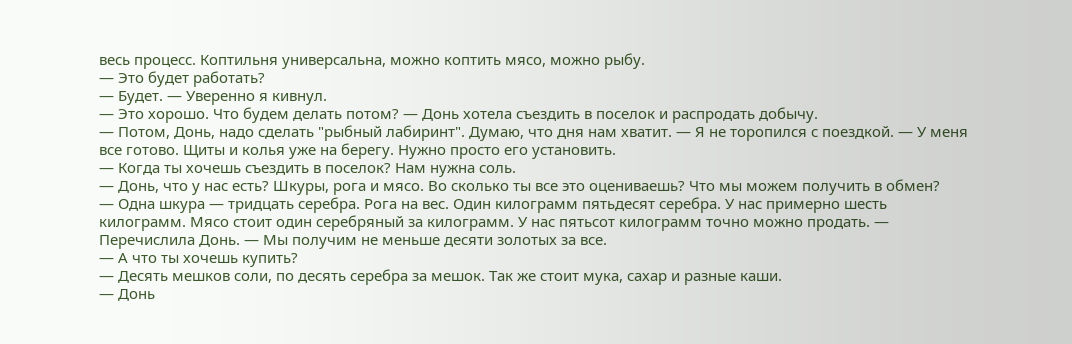весь процесс. Коптильня универсальна, можно коптить мясо, можно рыбу.
— Это будет работать?
— Будет. — Уверенно я кивнул.
— Это хорошо. Что будем делать потом? — Донь хотела съездить в поселок и распродать добычу.
— Потом, Донь, надо сделать "рыбный лабиринт". Думаю, что дня нам хватит. — Я не торопился с поездкой. — У меня все готово. Щиты и колья уже на берегу. Нужно просто его установить.
— Когда ты хочешь съездить в поселок? Нам нужна соль.
— Донь, что у нас есть? Шкуры, рога и мясо. Во сколько ты все это оцениваешь? Что мы можем получить в обмен?
— Одна шкура — тридцать серебра. Рога на вес. Один килограмм пятьдесят серебра. У нас примерно шесть килограмм. Мясо стоит один серебряный за килограмм. У нас пятьсот килограмм точно можно продать. — Перечислила Донь. — Мы получим не меньше десяти золотых за все.
— А что ты хочешь купить?
— Десять мешков соли, по десять серебра за мешок. Так же стоит мука, сахар и разные каши.
— Донь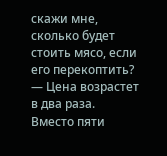скажи мне, сколько будет стоить мясо, если его перекоптить?
— Цена возрастет в два раза. Вместо пяти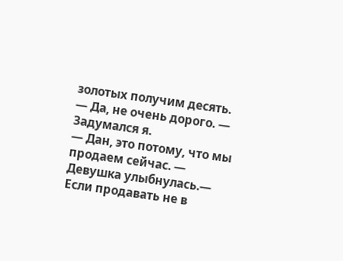золотых получим десять.
— Да, не очень дорого. — Задумался я.
— Дан, это потому, что мы продаем сейчас. — Девушка улыбнулась.— Если продавать не в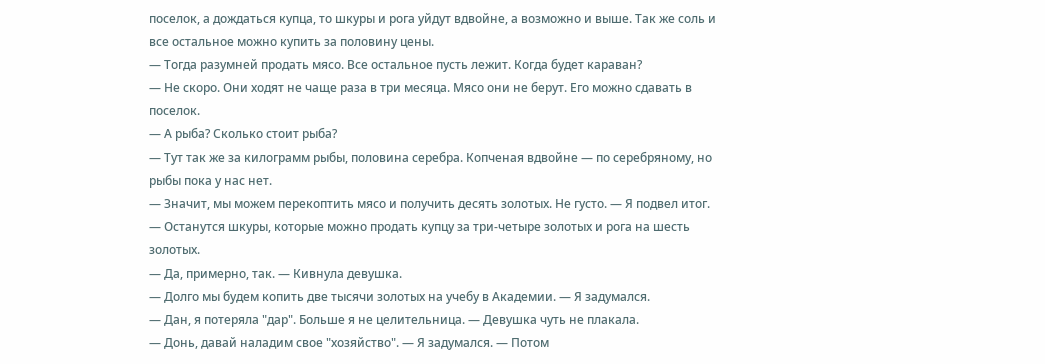поселок, а дождаться купца, то шкуры и рога уйдут вдвойне, а возможно и выше. Так же соль и все остальное можно купить за половину цены.
— Тогда разумней продать мясо. Все остальное пусть лежит. Когда будет караван?
— Не скоро. Они ходят не чаще раза в три месяца. Мясо они не берут. Его можно сдавать в поселок.
— А рыба? Сколько стоит рыба?
— Тут так же за килограмм рыбы, половина серебра. Копченая вдвойне — по серебряному, но рыбы пока у нас нет.
— Значит, мы можем перекоптить мясо и получить десять золотых. Не густо. — Я подвел итог. — Останутся шкуры, которые можно продать купцу за три-четыре золотых и рога на шесть золотых.
— Да, примерно, так. — Кивнула девушка.
— Долго мы будем копить две тысячи золотых на учебу в Академии. — Я задумался.
— Дан, я потеряла "дар". Больше я не целительница. — Девушка чуть не плакала.
— Донь, давай наладим свое "хозяйство". — Я задумался. — Потом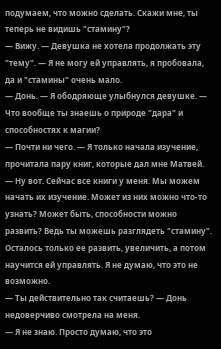подумаем, что можно сделать. Скажи мне, ты теперь не видишь "стамину"?
— Вижу. — Девушка не хотела продолжать эту "тему". — Я не могу ей управлять, я пробовала, да и "стамины" очень мало.
— Донь. — Я ободряюще улыбнулся девушке. — Что вообще ты знаешь о природе "дара" и способностях к магии?
— Почти ни чего. — Я только начала изучение, прочитала пару книг, которые дал мне Матвей.
— Ну вот. Сейчас все книги у меня. Мы можем начать их изучение. Может из них можно что-то узнать? Может быть, способности можно развить? Ведь ты можешь разглядеть "стамину". Осталось только ее развить, увеличить, а потом научится ей управлять. Я не думаю, что это не возможно.
— Ты действительно так считаешь? — Донь недоверчиво смотрела на меня.
— Я не знаю. Просто думаю, что это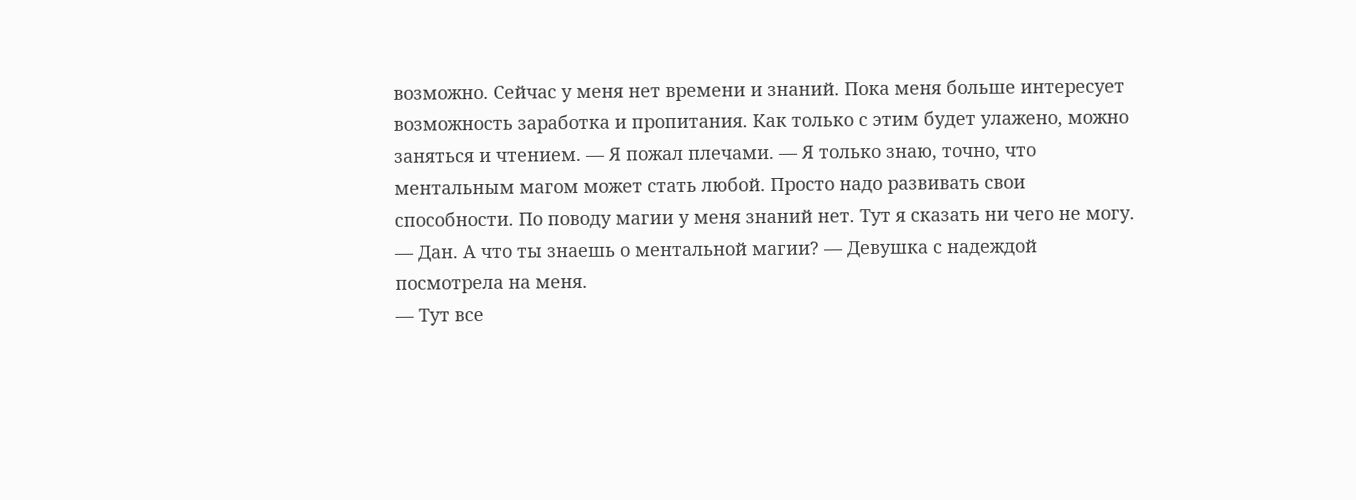возможно. Сейчас у меня нет времени и знаний. Пока меня больше интересует возможность заработка и пропитания. Как только с этим будет улажено, можно заняться и чтением. — Я пожал плечами. — Я только знаю, точно, что ментальным магом может стать любой. Просто надо развивать свои способности. По поводу магии у меня знаний нет. Тут я сказать ни чего не могу.
— Дан. А что ты знаешь о ментальной магии? — Девушка с надеждой посмотрела на меня.
— Тут все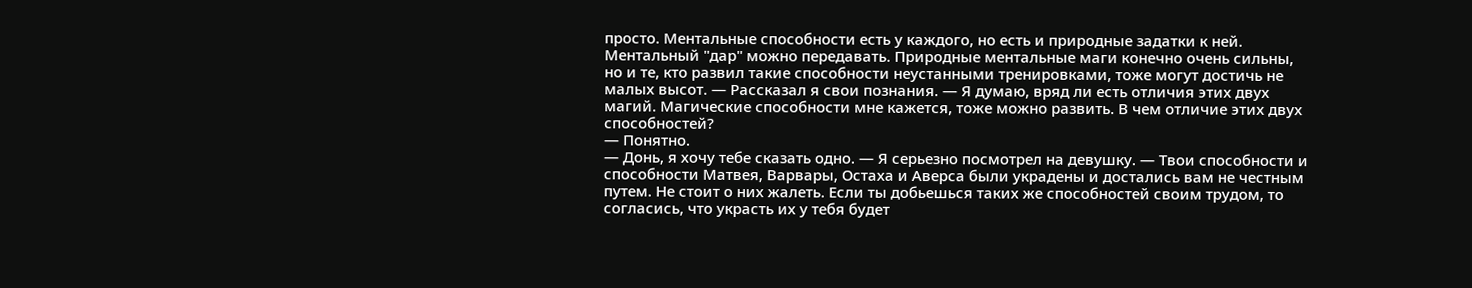просто. Ментальные способности есть у каждого, но есть и природные задатки к ней. Ментальный "дар" можно передавать. Природные ментальные маги конечно очень сильны, но и те, кто развил такие способности неустанными тренировками, тоже могут достичь не малых высот. — Рассказал я свои познания. — Я думаю, вряд ли есть отличия этих двух магий. Магические способности мне кажется, тоже можно развить. В чем отличие этих двух способностей?
— Понятно.
— Донь, я хочу тебе сказать одно. — Я серьезно посмотрел на девушку. — Твои способности и способности Матвея, Варвары, Остаха и Аверса были украдены и достались вам не честным путем. Не стоит о них жалеть. Если ты добьешься таких же способностей своим трудом, то согласись, что украсть их у тебя будет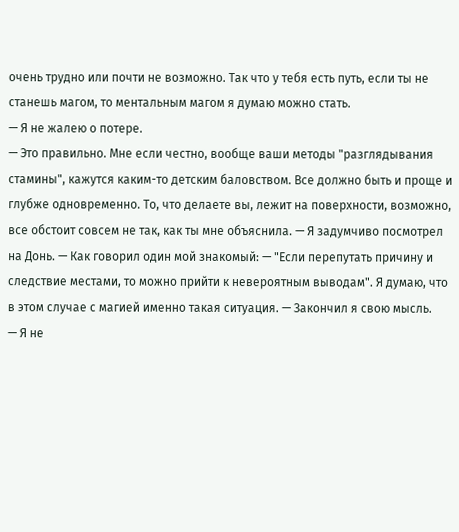очень трудно или почти не возможно. Так что у тебя есть путь, если ты не станешь магом, то ментальным магом я думаю можно стать.
— Я не жалею о потере.
— Это правильно. Мне если честно, вообще ваши методы "разглядывания стамины", кажутся каким-то детским баловством. Все должно быть и проще и глубже одновременно. То, что делаете вы, лежит на поверхности, возможно, все обстоит совсем не так, как ты мне объяснила. — Я задумчиво посмотрел на Донь. — Как говорил один мой знакомый: — "Если перепутать причину и следствие местами, то можно прийти к невероятным выводам". Я думаю, что в этом случае с магией именно такая ситуация. — Закончил я свою мысль.
— Я не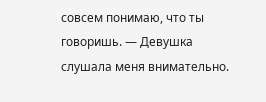совсем понимаю, что ты говоришь. — Девушка слушала меня внимательно.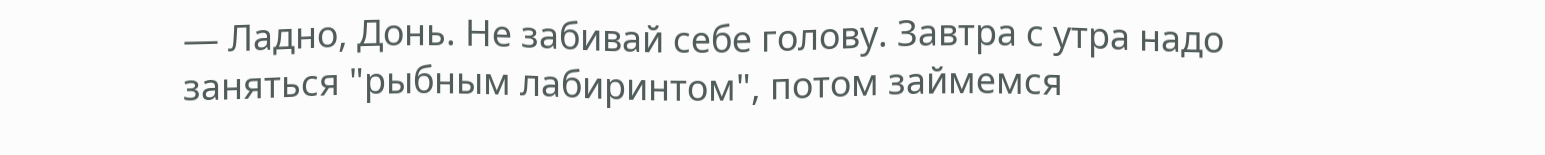— Ладно, Донь. Не забивай себе голову. Завтра с утра надо заняться "рыбным лабиринтом", потом займемся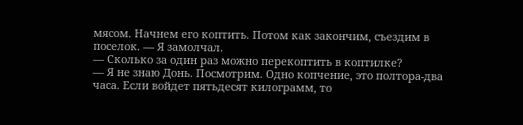мясом. Начнем его коптить. Потом как закончим, съездим в поселок. — Я замолчал.
— Сколько за один раз можно перекоптить в коптилке?
— Я не знаю Донь. Посмотрим. Одно копчение, это полтора-два часа. Если войдет пятьдесят килограмм, то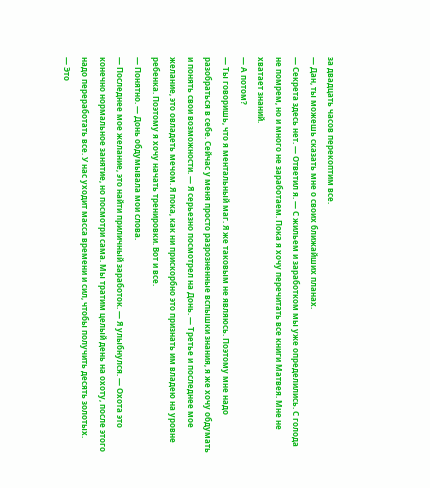за двадцать часов перекоптим все.
— Дан, ты можешь сказать мне о своих ближайших планах.
— Секрета здесь нет. — Ответил я. — С жильем и заработком мы уже определились. С голода не помрем, но и много не заработаем. Пока я хочу перечитать все книги Матвея. Мне не хватает знаний.
— А потом?
— Ты говоришь, что я ментальный маг. Я же таковым не являюсь. Поэтому мне надо разобраться в себе. Сейчас у меня просто разрозненные вспышки знания, я же хочу обдумать и понять свои возможности. — Я серьезно посмотрел на Донь. — Третье и последнее мое желание, это овладеть мечом. Я пока, как ни прискорбно это признать им владею на уровне ребенка. Поэтому я хочу начать тренировки. Вот и все.
— Понятно. — Донь обдумывала мои слова.
— Последнее мое желание, это найти приличный заработок. — Я улыбнулся. — Охота это конечно нормальное занятие, но посмотри сама. Мы тратим целый день на охоту, после этого надо переработать все. У нас уходит масса времени и сил, чтобы получить десять золотых.
— Это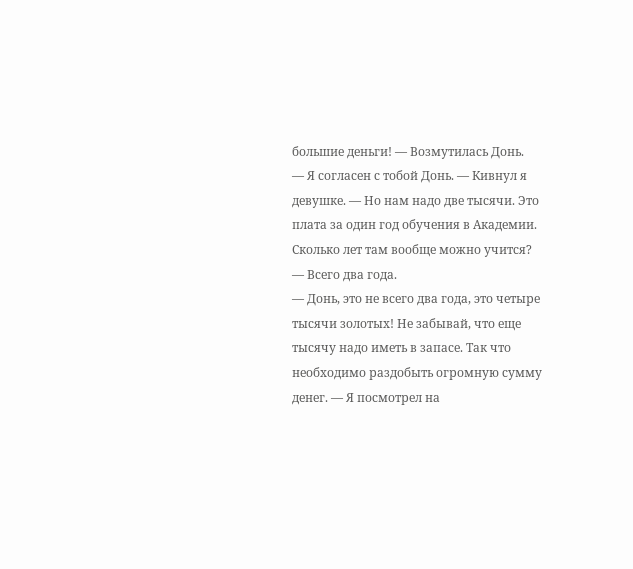большие деньги! — Возмутилась Донь.
— Я согласен с тобой Донь. — Кивнул я девушке. — Но нам надо две тысячи. Это плата за один год обучения в Академии. Сколько лет там вообще можно учится?
— Всего два года.
— Донь, это не всего два года, это четыре тысячи золотых! Не забывай, что еще тысячу надо иметь в запасе. Так что необходимо раздобыть огромную сумму денег. — Я посмотрел на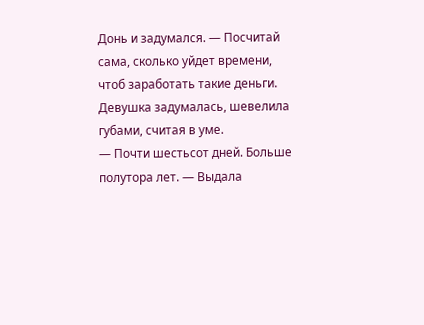Донь и задумался. — Посчитай сама, сколько уйдет времени, чтоб заработать такие деньги.
Девушка задумалась, шевелила губами, считая в уме.
— Почти шестьсот дней. Больше полутора лет. — Выдала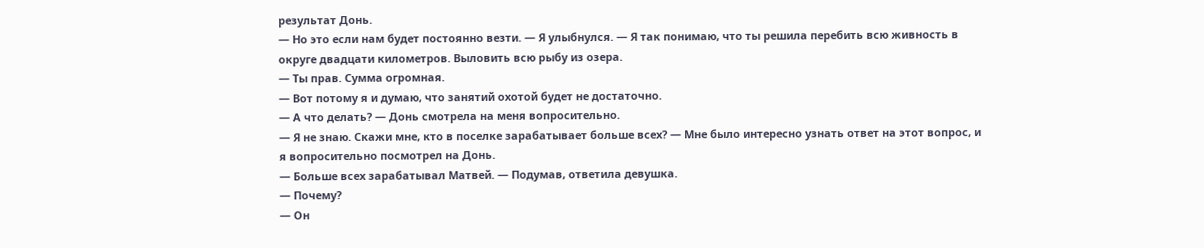результат Донь.
— Но это если нам будет постоянно везти. — Я улыбнулся. — Я так понимаю, что ты решила перебить всю живность в округе двадцати километров. Выловить всю рыбу из озера.
— Ты прав. Сумма огромная.
— Вот потому я и думаю, что занятий охотой будет не достаточно.
— А что делать? — Донь смотрела на меня вопросительно.
— Я не знаю. Скажи мне, кто в поселке зарабатывает больше всех? — Мне было интересно узнать ответ на этот вопрос, и я вопросительно посмотрел на Донь.
— Больше всех зарабатывал Матвей. — Подумав, ответила девушка.
— Почему?
— Он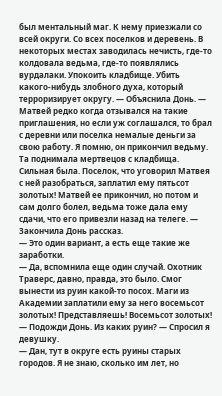был ментальный маг. К нему приезжали со всей округи. Со всех поселков и деревень. В некоторых местах заводилась нечисть, где-то колдовала ведьма, где-то появлялись вурдалаки. Упокоить кладбище. Убить какого-нибудь злобного духа, который терроризирует округу. — Объяснила Донь. — Матвей редко когда отзывался на такие приглашения, но если уж соглашался, то брал с деревни или поселка немалые деньги за свою работу. Я помню, он прикончил ведьму. Та поднимала мертвецов с кладбища. Сильная была. Поселок, что уговорил Матвея с ней разобраться, заплатил ему пятьсот золотых! Матвей ее прикончил, но потом и сам долго болел, ведьма тоже дала ему сдачи, что его привезли назад на телеге. — Закончила Донь рассказ.
— Это один вариант, а есть еще такие же заработки.
— Да, вспомнила еще один случай. Охотник Траверс, давно, правда, это было. Смог вынести из руин какой-то посох. Маги из Академии заплатили ему за него восемьсот золотых! Представляешь! Восемьсот золотых!
— Подожди Донь. Из каких руин? — Спросил я девушку.
— Дан, тут в округе есть руины старых городов. Я не знаю, сколько им лет, но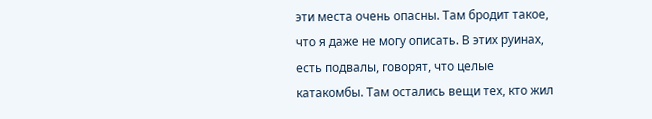эти места очень опасны. Там бродит такое, что я даже не могу описать. В этих руинах, есть подвалы, говорят, что целые катакомбы. Там остались вещи тех, кто жил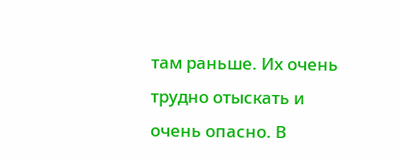там раньше. Их очень трудно отыскать и очень опасно. В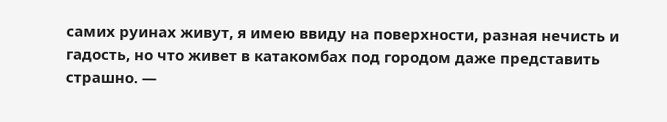самих руинах живут, я имею ввиду на поверхности, разная нечисть и гадость, но что живет в катакомбах под городом даже представить страшно. —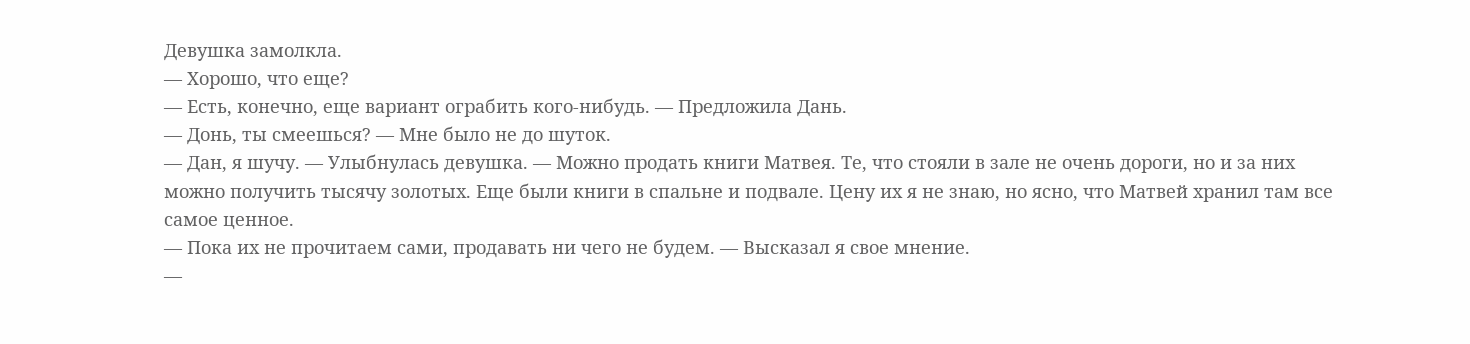Девушка замолкла.
— Хорошо, что еще?
— Есть, конечно, еще вариант ограбить кого-нибудь. — Предложила Дань.
— Донь, ты смеешься? — Мне было не до шуток.
— Дан, я шучу. — Улыбнулась девушка. — Можно продать книги Матвея. Те, что стояли в зале не очень дороги, но и за них можно получить тысячу золотых. Еще были книги в спальне и подвале. Цену их я не знаю, но ясно, что Матвей хранил там все самое ценное.
— Пока их не прочитаем сами, продавать ни чего не будем. — Высказал я свое мнение.
—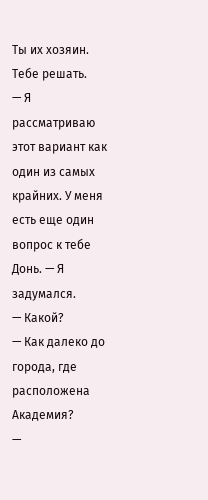Ты их хозяин. Тебе решать.
— Я рассматриваю этот вариант как один из самых крайних. У меня есть еще один вопрос к тебе Донь. — Я задумался.
— Какой?
— Как далеко до города, где расположена Академия?
—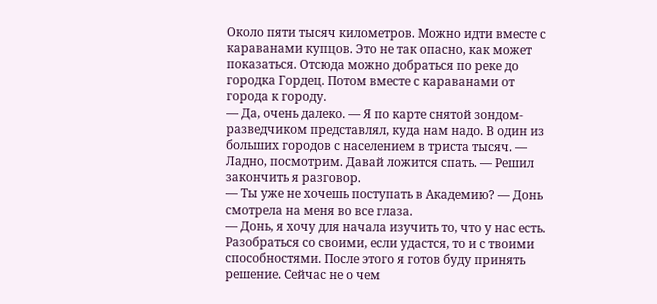Около пяти тысяч километров. Можно идти вместе с караванами купцов. Это не так опасно, как может показаться. Отсюда можно добраться по реке до городка Гордец. Потом вместе с караванами от города к городу.
— Да, очень далеко. — Я по карте снятой зондом-разведчиком представлял, куда нам надо. В один из больших городов с населением в триста тысяч. — Ладно, посмотрим. Давай ложится спать. — Решил закончить я разговор.
— Ты уже не хочешь поступать в Академию? — Донь смотрела на меня во все глаза.
— Донь, я хочу для начала изучить то, что у нас есть. Разобраться со своими, если удастся, то и с твоими способностями. После этого я готов буду принять решение. Сейчас не о чем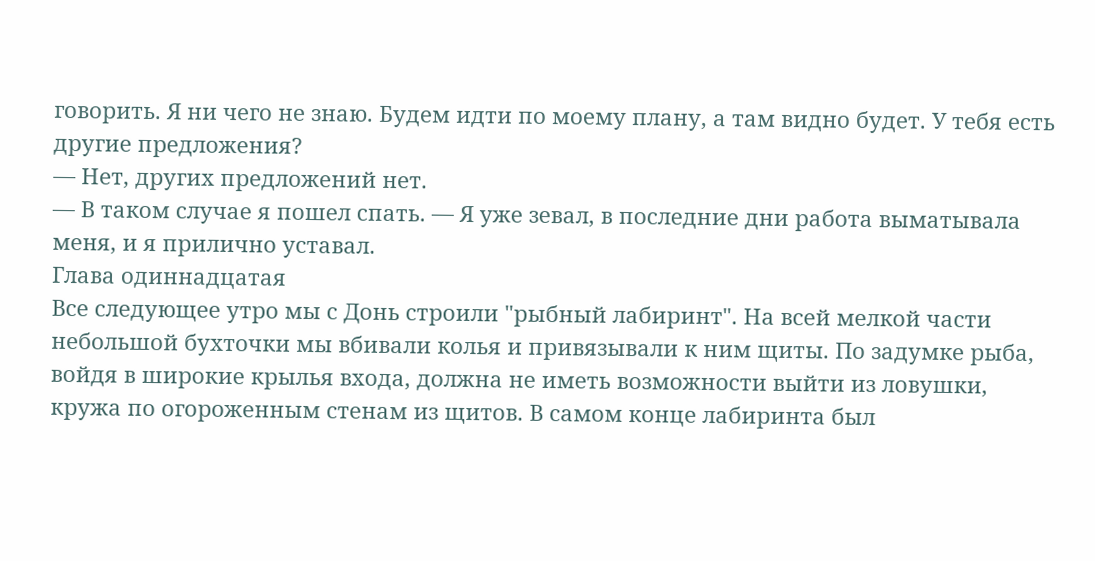говорить. Я ни чего не знаю. Будем идти по моему плану, а там видно будет. У тебя есть другие предложения?
— Нет, других предложений нет.
— В таком случае я пошел спать. — Я уже зевал, в последние дни работа выматывала меня, и я прилично уставал.
Глава одиннадцатая
Все следующее утро мы с Донь строили "рыбный лабиринт". На всей мелкой части небольшой бухточки мы вбивали колья и привязывали к ним щиты. По задумке рыба, войдя в широкие крылья входа, должна не иметь возможности выйти из ловушки, кружа по огороженным стенам из щитов. В самом конце лабиринта был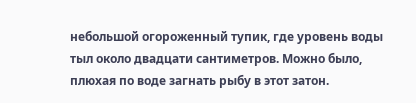небольшой огороженный тупик, где уровень воды тыл около двадцати сантиметров. Можно было, плюхая по воде загнать рыбу в этот затон.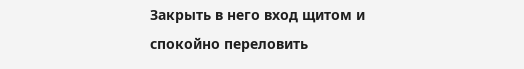Закрыть в него вход щитом и спокойно переловить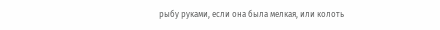рыбу руками, если она была мелкая, или колоть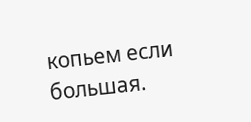копьем если большая.